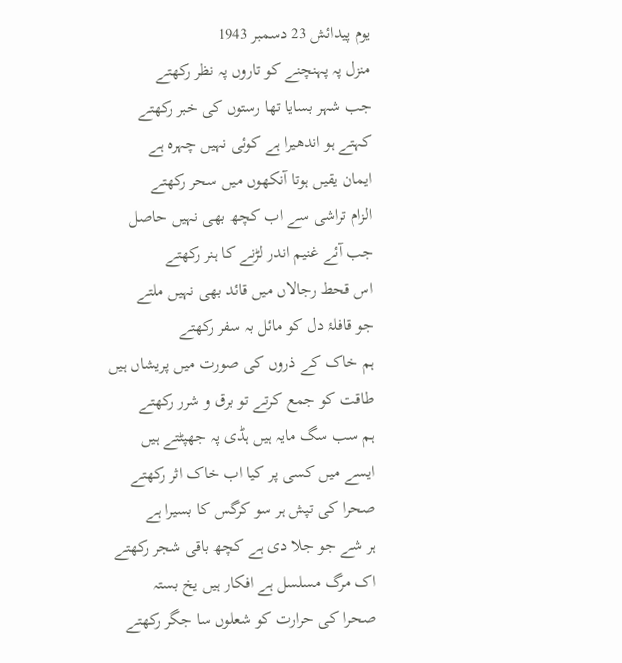یوم پیدائش 23 دسمبر 1943
منزل پہ پہنچنے کو تاروں پہ نظر رکھتے
جب شہر بسایا تھا رستوں کی خبر رکھتے
کہتے ہو اندھیرا ہے کوئی نہیں چہرہ ہے
ایمان یقیں ہوتا آنکھوں میں سحر رکھتے
الزام تراشی سے اب کچھ بھی نہیں حاصل
جب آئے غنیم اندر لڑنے کا ہنر رکھتے
اس قحط رجالاں میں قائد بھی نہیں ملتے
جو قافلۂ دل کو مائل بہ سفر رکھتے
ہم خاک کے ذروں کی صورت میں پریشاں ہیں
طاقت کو جمع کرتے تو برق و شرر رکھتے
ہم سب سگ مایہ ہیں ہڈی پہ جھپٹتے ہیں
ایسے میں کسی پر کیا اب خاک اثر رکھتے
صحرا کی تپش ہر سو کرگس کا بسیرا ہے
ہر شے جو جلا دی ہے کچھ باقی شجر رکھتے
اک مرگ مسلسل ہے افکار ہیں یخ بستہ
صحرا کی حرارت کو شعلوں سا جگر رکھتے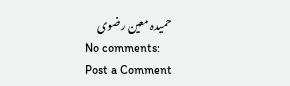حمیدہ معین رضوی
No comments:
Post a Comment